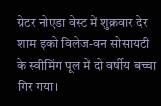ग्रेटर नोएडा वेस्ट में शुक्रवार देर शाम इको विलेज-वन सोसायटी के स्वीमिंग पूल में दो वर्षीय बच्चा गिर गया।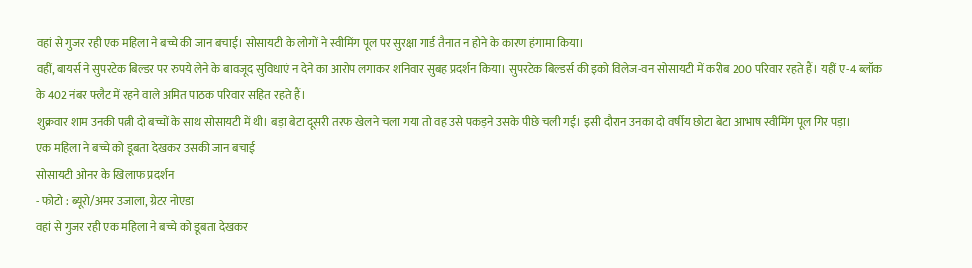वहां से गुजर रही एक महिला ने बच्चे की जान बचाई। सोसायटी के लोगों ने स्वीमिंग पूल पर सुरक्षा गार्ड तैनात न होने के कारण हंगामा किया।
वहीं, बायर्स ने सुपरटेक बिल्डर पर रुपये लेने के बावजूद सुविधाएं न देने का आरोप लगाकर शनिवार सुबह प्रदर्शन किया। सुपरटेक बिल्डर्स की इको विलेज-वन सोसायटी में करीब 200 परिवार रहते हैं। यहीं ए-4 ब्लॉक के 402 नंबर फ्लैट में रहने वाले अमित पाठक परिवार सहित रहते हैं।
शुक्रवार शाम उनकी पत्नी दो बच्चों के साथ सोसायटी में थी। बड़ा बेटा दूसरी तरफ खेलने चला गया तो वह उसे पकड़ने उसके पीछे चली गई। इसी दौरान उनका दो वर्षीय छोटा बेटा आभाष स्वीमिंग पूल गिर पड़ा।
एक महिला ने बच्चे को डूबता देखकर उसकी जान बचाई
सोसायटी ओनर के खिलाफ प्रदर्शन
- फोटो : ब्यूरो/अमर उजाला, ग्रेटर नोएडा
वहां से गुजर रही एक महिला ने बच्चे को डूबता देखकर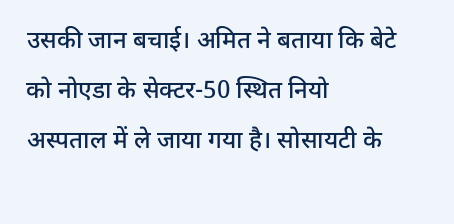उसकी जान बचाई। अमित ने बताया कि बेटे को नोएडा के सेक्टर-50 स्थित नियो अस्पताल में ले जाया गया है। सोसायटी के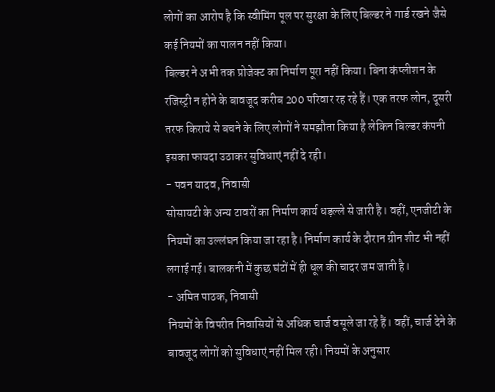लोगों का आरोप है कि स्वीमिंग पूल पर सुरक्षा के लिए बिल्डर ने गार्ड रखने जैसे कई नियमों का पालन नहीं किया।
बिल्डर ने अभी तक प्रोजेक्ट का निर्माण पूरा नहीं किया। बिना कंप्लीशन के रजिस्ट्री न होने के बावजूद करीब 200 परिवार रह रहे हैं। एक तरफ लोन, दूसरी तरफ किराये से बचने के लिए लोगों ने समझौता किया है लेकिन बिल्डर कंपनी इसका फायदा उठाकर सुविधाएं नहीं दे रही।
- पवन यादव, निवासी
सोसायटी के अन्य टावरों का निर्माण कार्य धड़ल्ले से जारी है। वहीं, एनजीटी के नियमों का उल्लंघन किया जा रहा है। निर्माण कार्य के दौरान ग्रीन शीट भी नहीं लगाई गई। बालकनी में कुछ घंटों में ही धूल की चादर जम जाती है।
- अमित पाठक, निवासी
नियमों के विपरीत निवासियों से अधिक चार्ज वसूले जा रहे हैं। वहीं, चार्ज देने के बावजूद लोगों को सुविधाएं नहीं मिल रही। नियमों के अनुसार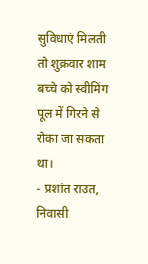सुविधाएं मिलती तो शुक्रवार शाम बच्चे को स्वीमिंग पूल में गिरने से रोका जा सकता था।
- प्रशांत राउत, निवासी